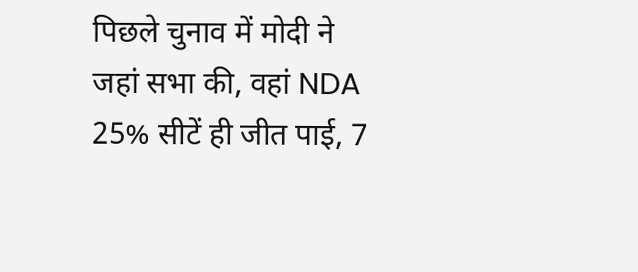पिछले चुनाव में मोदी ने जहां सभा की, वहां NDA 25% सीटें ही जीत पाई, 7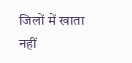जिलों में खाता नहीं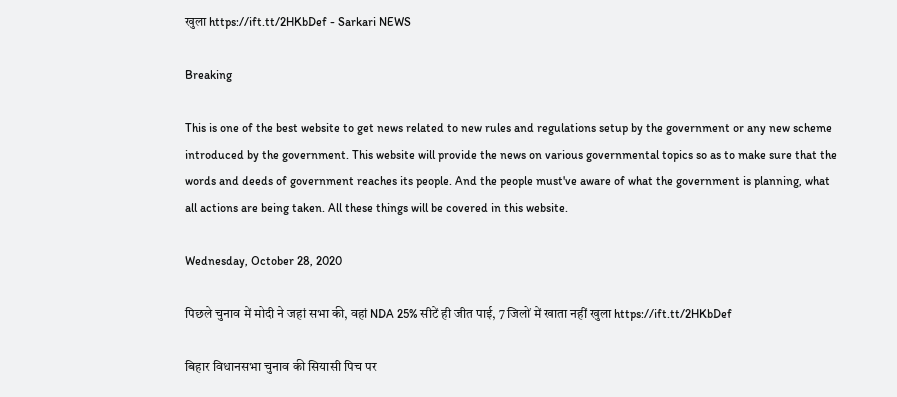खुला https://ift.tt/2HKbDef - Sarkari NEWS

Breaking

This is one of the best website to get news related to new rules and regulations setup by the government or any new scheme introduced by the government. This website will provide the news on various governmental topics so as to make sure that the words and deeds of government reaches its people. And the people must've aware of what the government is planning, what all actions are being taken. All these things will be covered in this website.

Wednesday, October 28, 2020

पिछले चुनाव में मोदी ने जहां सभा की, वहां NDA 25% सीटें ही जीत पाई, 7 जिलों में खाता नहीं खुला https://ift.tt/2HKbDef

बिहार विधानसभा चुनाव की सियासी पिच पर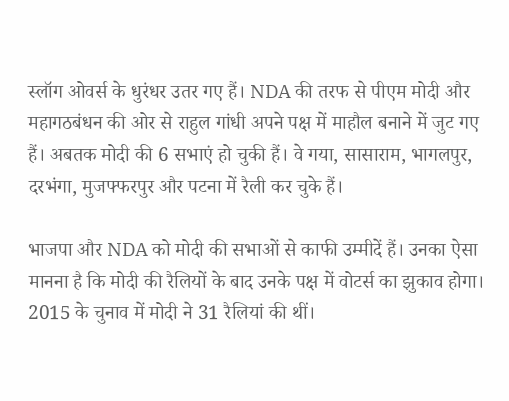स्लॉग ओवर्स के धुरंधर उतर गए हैं। NDA की तरफ से पीएम मोदी और महागठबंधन की ओर से राहुल गांधी अपने पक्ष में माहौल बनाने में जुट गए हैं। अबतक मोदी की 6 सभाएं हो चुकी हैं। वे गया, सासाराम, भागलपुर, दरभंगा, मुजफ्फरपुर और पटना में रैली कर चुके हैं।

भाजपा और NDA को मोदी की सभाओं से काफी उम्मीदें हैं। उनका ऐसा मानना है कि मोदी की रैलियों के बाद उनके पक्ष में वोटर्स का झुकाव होगा। 2015 के चुनाव में मोदी ने 31 रैलियां की थीं।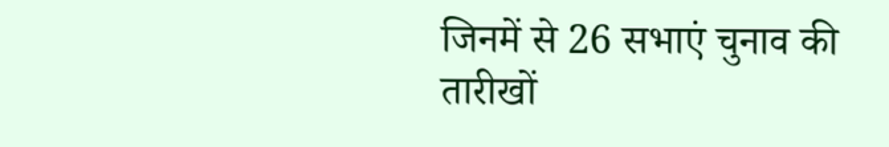जिनमें से 26 सभाएं चुनाव की तारीखों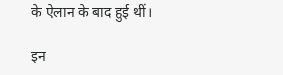के ऐलान के बाद हुई थीं।

इन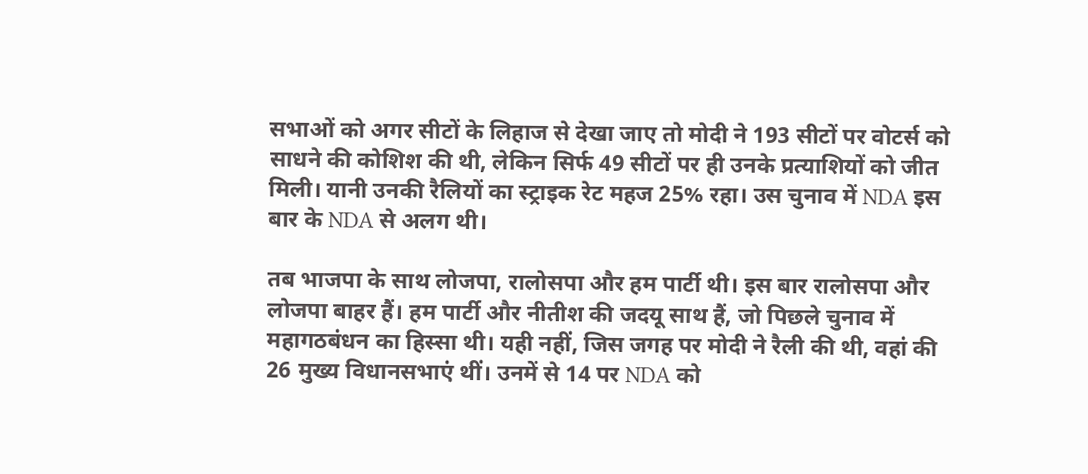सभाओं को अगर सीटों के लिहाज से देखा जाए तो मोदी ने 193 सीटों पर वोटर्स को साधने की कोशिश की थी, लेकिन सिर्फ 49 सीटों पर ही उनके प्रत्याशियों को जीत मिली। यानी उनकी रैलियों का स्ट्राइक रेट महज 25% रहा। उस चुनाव में NDA इस बार के NDA से अलग थी।

तब भाजपा के साथ लोजपा, रालोसपा और हम पार्टी थी। इस बार रालोसपा और लोजपा बाहर हैं। हम पार्टी और नीतीश की जदयू साथ हैं, जो पिछले चुनाव में महागठबंधन का हिस्सा थी। यही नहीं, जिस जगह पर मोदी ने रैली की थी, वहां की 26 मुख्य विधानसभाएं थीं। उनमें से 14 पर NDA को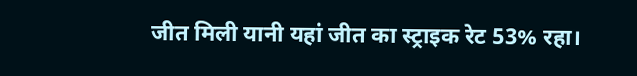जीत मिली यानी यहां जीत का स्ट्राइक रेट 53% रहा।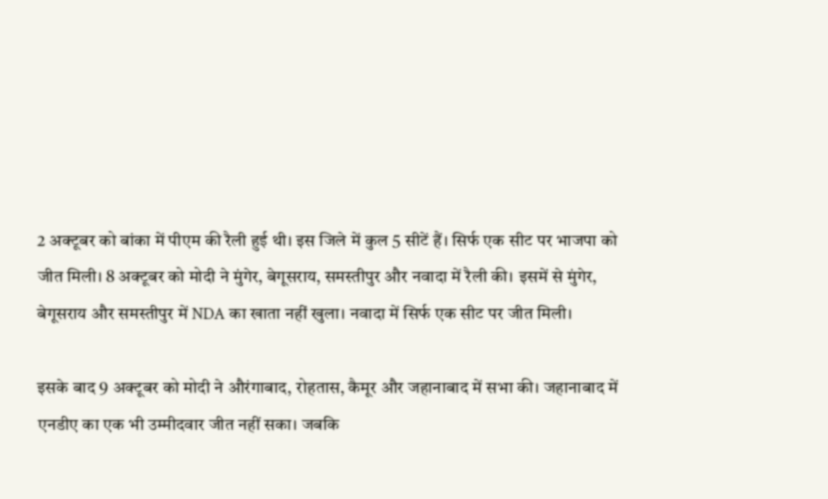2 अक्टूबर को बांका में पीएम की रैली हुई थी। इस जिले में कुल 5 सीटें हैं। सिर्फ एक सीट पर भाजपा को जीत मिली। 8 अक्टूबर को मोदी ने मुंगेर, बेगूसराय, समस्तीपुर और नवादा में रैली की। इसमें से मुंगेर, बेगूसराय और समस्तीपुर में NDA का खाता नहीं खुला। नवादा में सिर्फ एक सीट पर जीत मिली।

इसके बाद 9 अक्टूबर को मोदी ने औरंगाबाद, रोहतास, कैमूर और जहानाबाद में सभा की। जहानाबाद में एनडीए का एक भी उम्मीदवार जीत नहीं सका। जबकि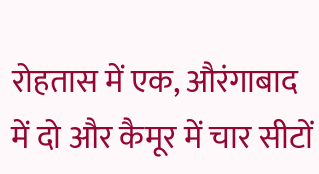रोहतास में एक, औरंगाबाद में दो और कैमूर में चार सीटों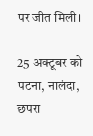पर जीत मिली।

25 अक्टूबर को पटना, नालंदा, छपरा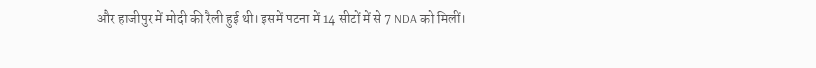और हाजीपुर में मोदी की रैली हुई थी। इसमें पटना में 14 सीटों में से 7 NDA को मिलीं।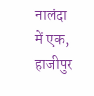नालंदा में एक, हाजीपुर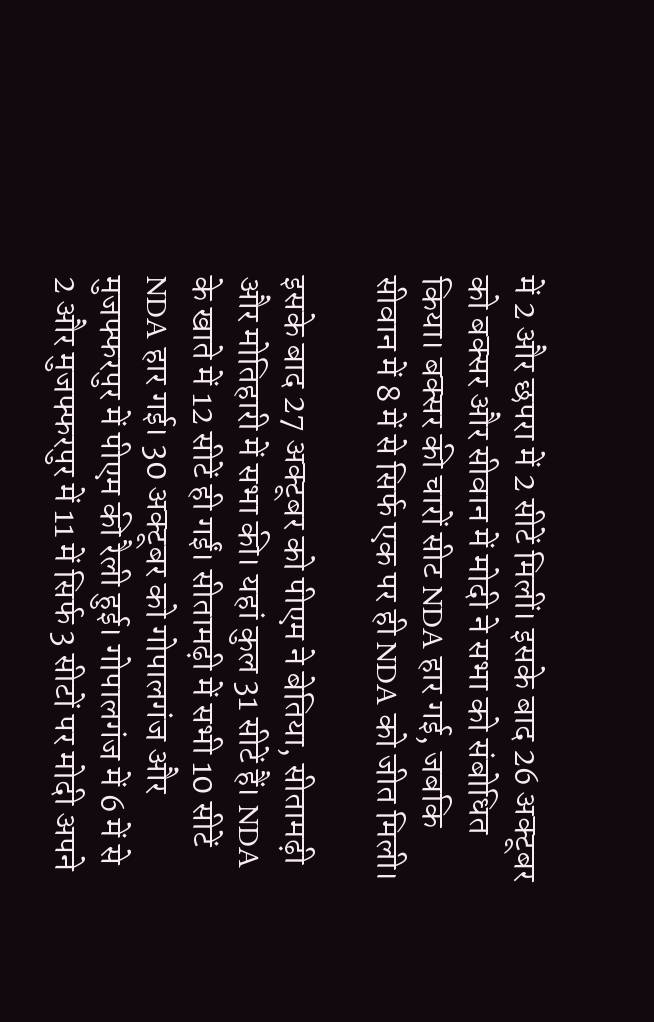में 2 और छपरा में 2 सीटें मिलीं। इसके बाद 26 अक्टूबर को बक्सर और सीवान में मोदी ने सभा को संबोधित किया। बक्सर की चारों सीट NDA हार गई, जबकि सीवान में 8 में से सिर्फ एक पर ही NDA को जीत मिली।

इसके बाद 27 अक्टूबर को पीएम ने बेतिया, सीतामढ़ी और मोतिहारी में सभा की। यहां कुल 31 सीटें हैं। NDA के खाते में 12 सीटें ही गईं। सीतामढ़ी में सभी 10 सीटें NDA हार गई। 30 अक्टूबर को गोपालगंज और मुजफ्फरपुर में पीएम की रैली हुई। गोपालगंज में 6 में से 2 और मुजफ्फरपुर में 11 में सिर्फ 3 सीटों पर मोदी अपने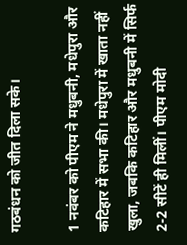गठबंधन को जीत दिला सके।

1 नवंबर को पीएम ने मधुबनी, मधेपुरा और कटिहार में सभा की। मधेपुरा में खाता नहीं खुला, जबकि कटिहार और मधुबनी में सिर्फ 2-2 सीटें ही मिलीं। पीएम मोदी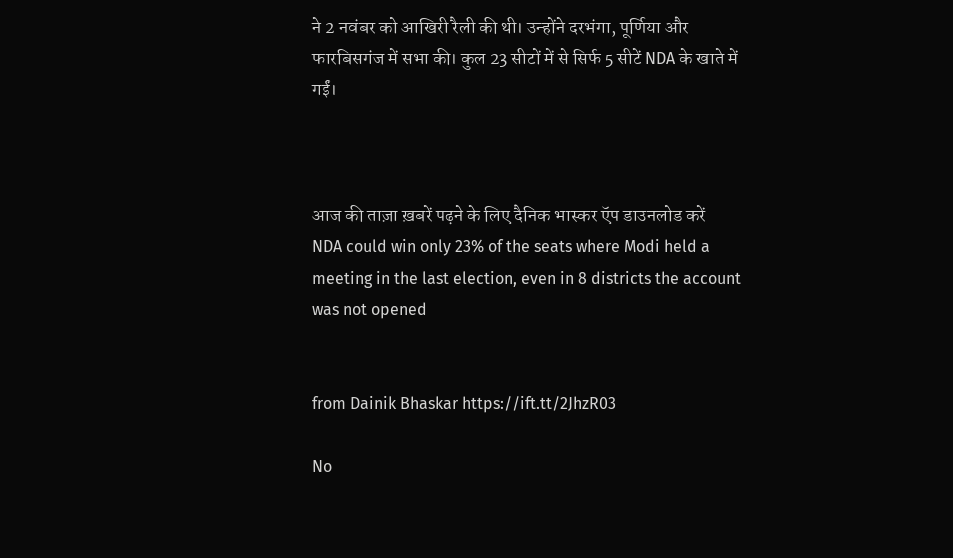ने 2 नवंबर को आखिरी रैली की थी। उन्होंने दरभंगा, पूर्णिया और फारबिसगंज में सभा की। कुल 23 सीटों में से सिर्फ 5 सीटें NDA के खाते में गईं।



आज की ताज़ा ख़बरें पढ़ने के लिए दैनिक भास्कर ऍप डाउनलोड करें
NDA could win only 23% of the seats where Modi held a meeting in the last election, even in 8 districts the account was not opened


from Dainik Bhaskar https://ift.tt/2JhzR03

No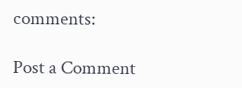comments:

Post a Comment